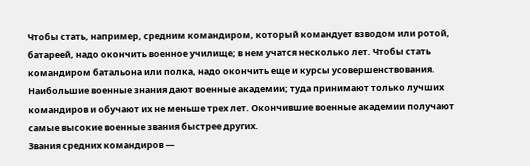Чтобы стать, например, средним командиром, который командует взводом или ротой, батареей, надо окончить военное училище; в нем учатся несколько лет. Чтобы стать командиром батальона или полка, надо окончить еще и курсы усовершенствования. Наибольшие военные знания дают военные академии; туда принимают только лучших командиров и обучают их не меньше трех лет. Окончившие военные академии получают самые высокие военные звания быстрее других.
Звания средних командиров —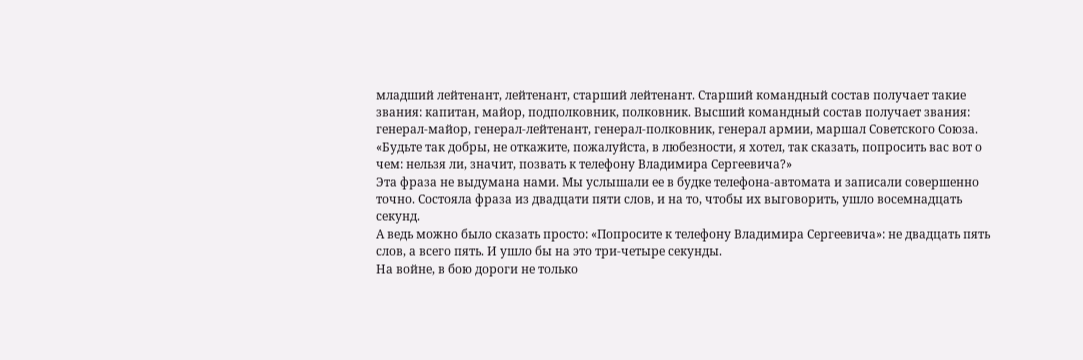младший лейтенант, лейтенант, старший лейтенант. Старший командный состав получает такие звания: капитан, майор, подполковник, полковник. Высший командный состав получает звания: генерал-майор, генерал-лейтенант, генерал-полковник, генерал армии, маршал Советского Союза.
«Будьте так добры, не откажите, пожалуйста, в любезности, я хотел, так сказать, попросить вас вот о чем: нельзя ли, значит, позвать к телефону Владимира Сергеевича?»
Эта фраза не выдумана нами. Мы услышали ее в будке телефона-автомата и записали совершенно точно. Состояла фраза из двадцати пяти слов, и на то, чтобы их выговорить, ушло восемнадцать секунд.
А ведь можно было сказать просто: «Попросите к телефону Владимира Сергеевича»: не двадцать пять слов, а всего пять. И ушло бы на это три-четыре секунды.
На войне, в бою дороги не только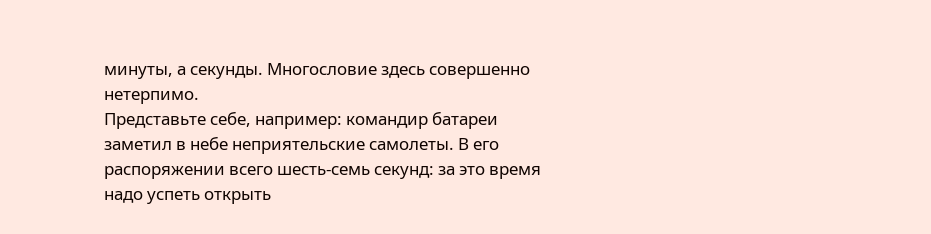минуты, а секунды. Многословие здесь совершенно нетерпимо.
Представьте себе, например: командир батареи заметил в небе неприятельские самолеты. В его распоряжении всего шесть-семь секунд: за это время надо успеть открыть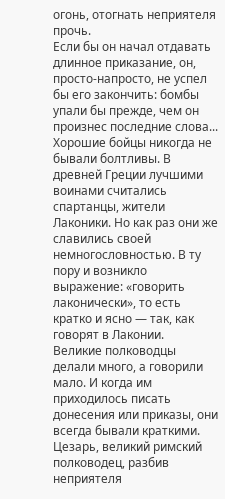огонь, отогнать неприятеля прочь.
Если бы он начал отдавать длинное приказание, он, просто-напросто, не успел бы его закончить: бомбы упали бы прежде, чем он произнес последние слова...
Хорошие бойцы никогда не бывали болтливы. В древней Греции лучшими воинами считались спартанцы, жители Лаконики. Но как раз они же славились своей немногословностью. В ту пору и возникло выражение: «говорить лаконически», то есть кратко и ясно — так, как говорят в Лаконии.
Великие полководцы делали много, а говорили мало. И когда им приходилось писать донесения или приказы, они всегда бывали краткими.
Цезарь, великий римский полководец, разбив неприятеля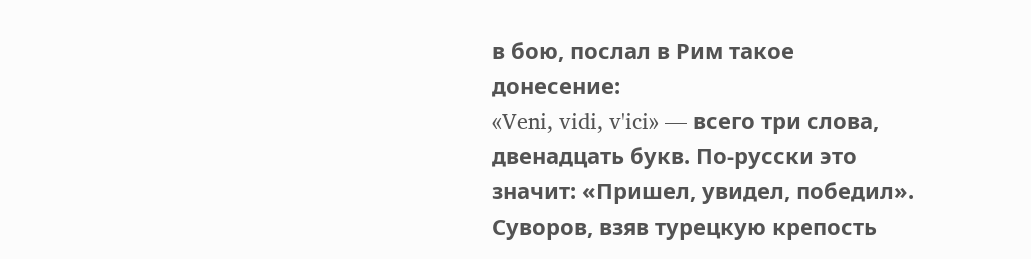в бою, послал в Рим такое донесение:
«Veni, vidi, v'ici» — всего три слова, двенадцать букв. По-русски это значит: «Пришел, увидел, победил».
Суворов, взяв турецкую крепость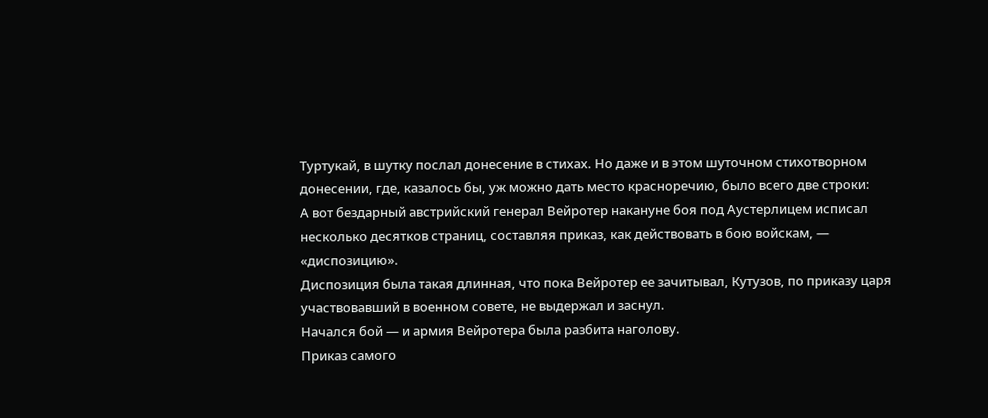Туртукай, в шутку послал донесение в стихах. Но даже и в этом шуточном стихотворном донесении, где, казалось бы, уж можно дать место красноречию, было всего две строки:
А вот бездарный австрийский генерал Вейротер накануне боя под Аустерлицем исписал несколько десятков страниц, составляя приказ, как действовать в бою войскам, — «диспозицию».
Диспозиция была такая длинная, что пока Вейротер ее зачитывал, Кутузов, по приказу царя участвовавший в военном совете, не выдержал и заснул.
Начался бой — и армия Вейротера была разбита наголову.
Приказ самого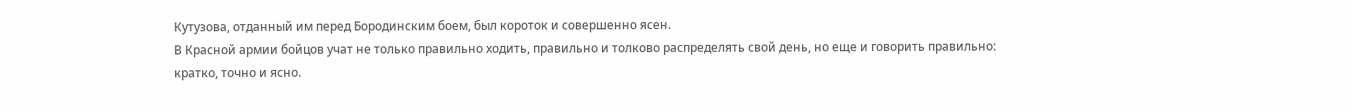Кутузова, отданный им перед Бородинским боем, был короток и совершенно ясен.
В Красной армии бойцов учат не только правильно ходить, правильно и толково распределять свой день, но еще и говорить правильно: кратко, точно и ясно.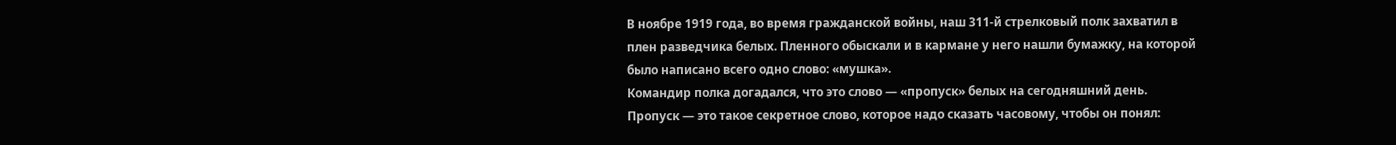В ноябре 1919 года, во время гражданской войны, наш 311-й стрелковый полк захватил в плен разведчика белых. Пленного обыскали и в кармане у него нашли бумажку, на которой было написано всего одно слово: «мушка».
Командир полка догадался, что это слово — «пропуск» белых на сегодняшний день.
Пропуск — это такое секретное слово, которое надо сказать часовому, чтобы он понял: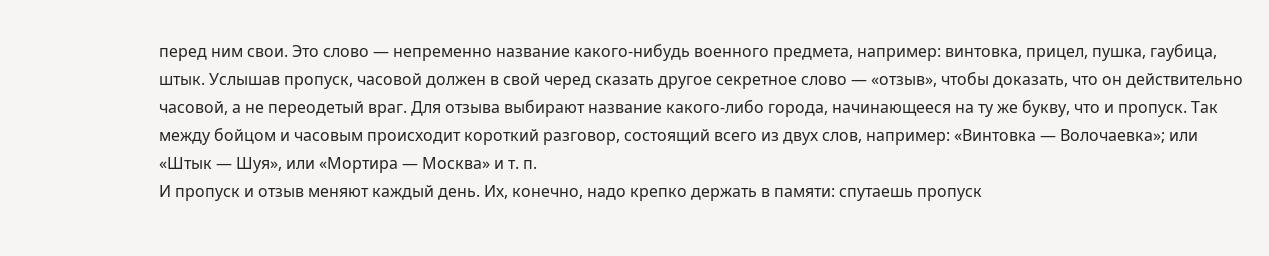перед ним свои. Это слово — непременно название какого-нибудь военного предмета, например: винтовка, прицел, пушка, гаубица, штык. Услышав пропуск, часовой должен в свой черед сказать другое секретное слово — «отзыв», чтобы доказать, что он действительно часовой, а не переодетый враг. Для отзыва выбирают название какого-либо города, начинающееся на ту же букву, что и пропуск. Так между бойцом и часовым происходит короткий разговор, состоящий всего из двух слов, например: «Винтовка — Волочаевка»; или «Штык — Шуя», или «Мортира — Москва» и т. п.
И пропуск и отзыв меняют каждый день. Их, конечно, надо крепко держать в памяти: спутаешь пропуск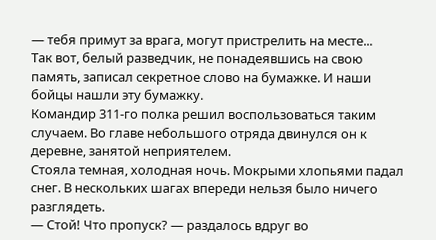— тебя примут за врага, могут пристрелить на месте...
Так вот, белый разведчик, не понадеявшись на свою память, записал секретное слово на бумажке. И наши бойцы нашли эту бумажку.
Командир 311-го полка решил воспользоваться таким случаем. Во главе небольшого отряда двинулся он к деревне, занятой неприятелем.
Стояла темная, холодная ночь. Мокрыми хлопьями падал снег. В нескольких шагах впереди нельзя было ничего разглядеть.
— Стой! Что пропуск? — раздалось вдруг во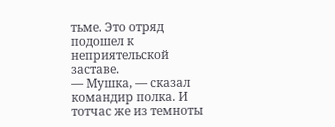тьме. Это отряд подошел к неприятельской заставе.
— Мушка, — сказал командир полка. И тотчас же из темноты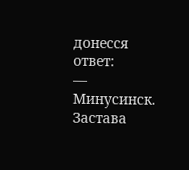донесся ответ:
— Минусинск.
Застава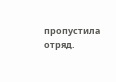пропустила отряд.